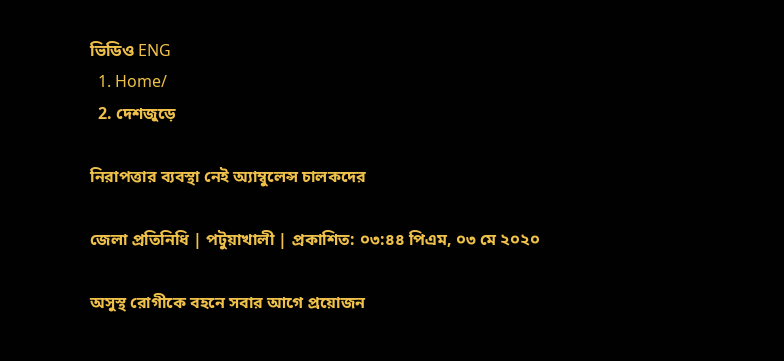ভিডিও ENG
  1. Home/
  2. দেশজুড়ে

নিরাপত্তার ব্যবস্থা নেই অ্যাম্বুলেন্স চালকদের

জেলা প্রতিনিধি | পটুয়াখালী | প্রকাশিত: ০৩:৪৪ পিএম, ০৩ মে ২০২০

অসুস্থ রোগীকে বহনে সবার আগে প্রয়োজন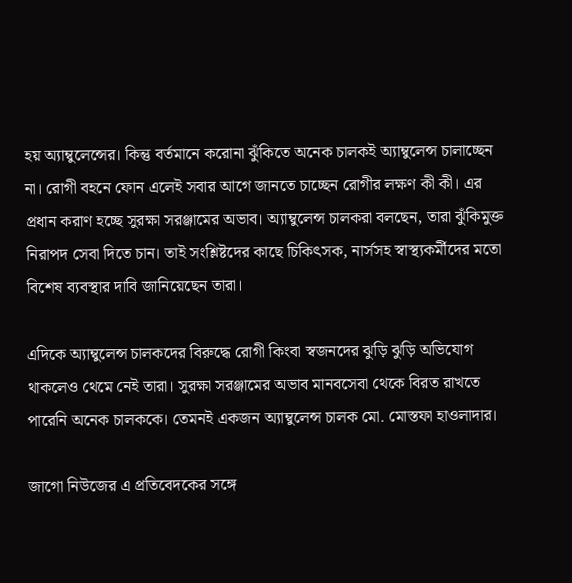হয় অ্যাম্বুলেন্সের। কিন্তু বর্তমানে করোনা ঝুঁকিতে অনেক চালকই অ্যাম্বুলেন্স চালাচ্ছেন না। রোগী বহনে ফোন এলেই সবার আগে জানতে চাচ্ছেন রোগীর লক্ষণ কী কী। এর প্রধান করাণ হচ্ছে সুরক্ষা সরঞ্জামের অভাব। অ্যাম্বুলেন্স চালকরা বলছেন, তারা ঝুঁকিমুক্ত নিরাপদ সেবা দিতে চান। তাই সংশ্লিষ্টদের কাছে চিকিৎসক, নার্সসহ স্বাস্থ্যকর্মীদের মতো বিশেষ ব্যবস্থার দাবি জানিয়েছেন তারা।

এদিকে অ্যাম্বুলেন্স চালকদের বিরুদ্ধে রোগী কিংবা স্বজনদের ঝুড়ি ঝুড়ি অভিযোগ থাকলেও থেমে নেই তারা। সুরক্ষা সরঞ্জামের অভাব মানবসেবা থেকে বিরত রাখতে পারেনি অনেক চালককে। তেমনই একজন অ্যাম্বুলেন্স চালক মো. মোস্তফা হাওলাদার।

জাগো নিউজের এ প্রতিবেদকের সঙ্গে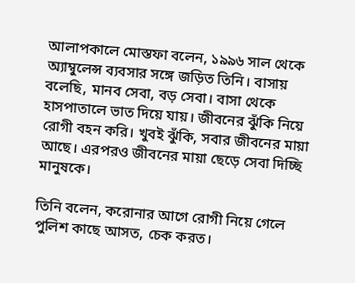আলাপকালে মোস্তফা বলেন, ১৯৯৬ সাল থেকে অ্যাম্বুলেন্স ব্যবসার সঙ্গে জড়িত তিনি। বাসায় বলেছি, মানব সেবা, বড় সেবা। বাসা থেকে হাসপাতালে ভাত দিয়ে যায়। জীবনের ঝুঁকি নিয়ে রোগী বহন করি। খুবই ঝুঁকি, সবার জীবনের মায়া আছে। এরপরও জীবনের মায়া ছেড়ে সেবা দিচ্ছি মানুষকে।

তিনি বলেন, করোনার আগে রোগী নিয়ে গেলে পুলিশ কাছে আসত, চেক করত।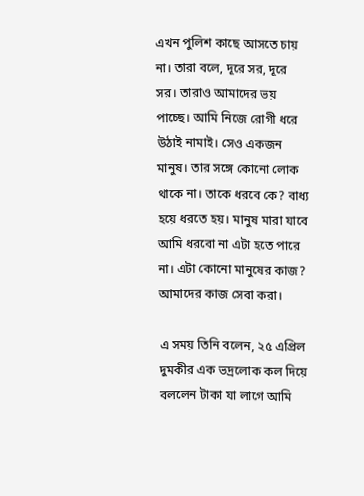এখন পুলিশ কাছে আসতে চায় না। তারা বলে, দূরে সর, দূরে সর। তারাও আমাদের ভয় পাচ্ছে। আমি নিজে রোগী ধরে উঠাই নামাই। সেও একজন মানুষ। তার সঙ্গে কোনো লোক থাকে না। তাকে ধরবে কে? বাধ্য হয়ে ধরতে হয়। মানুষ মারা যাবে আমি ধরবো না এটা হতে পারে না। এটা কোনো মানুষের কাজ? আমাদের কাজ সেবা করা।

এ সময় তিনি বলেন, ২৫ এপ্রিল দুমকীর এক ভদ্রলোক কল দিয়ে বললেন টাকা যা লাগে আমি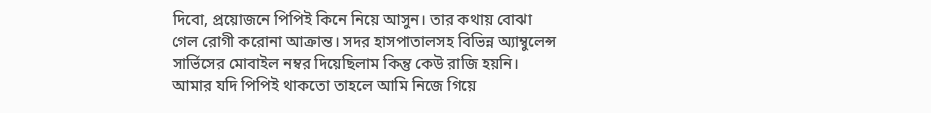দিবো, প্রয়োজনে পিপিই কিনে নিয়ে আসুন। তার কথায় বোঝা গেল রোগী করোনা আক্রান্ত। সদর হাসপাতালসহ বিভিন্ন অ্যাম্বুলেন্স সার্ভিসের মোবাইল নম্বর দিয়েছিলাম কিন্তু কেউ রাজি হয়নি। আমার যদি পিপিই থাকতো তাহলে আমি নিজে গিয়ে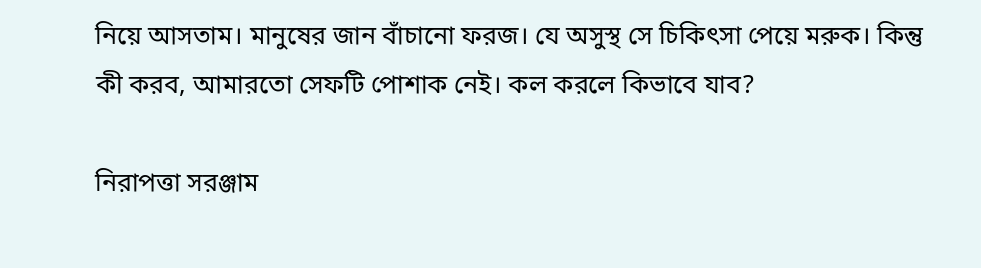নিয়ে আসতাম। মানুষের জান বাঁচানো ফরজ। যে অসুস্থ সে চিকিৎসা পেয়ে মরুক। কিন্তু কী করব, আমারতো সেফটি পোশাক নেই। কল করলে কিভাবে যাব?

নিরাপত্তা সরঞ্জাম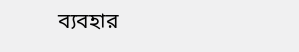ব্যবহার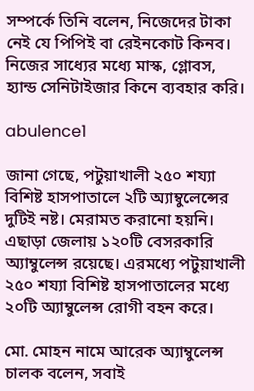সম্পর্কে তিনি বলেন, নিজেদের টাকা নেই যে পিপিই বা রেইনকোট কিনব। নিজের সাধ্যের মধ্যে মাস্ক, গ্লোবস, হ্যান্ড সেনিটাইজার কিনে ব্যবহার করি।

abulence1

জানা গেছে, পটুয়াখালী ২৫০ শয্যা বিশিষ্ট হাসপাতালে ২টি অ্যাম্বুলেন্সের দুটিই নষ্ট। মেরামত করানো হয়নি। এছাড়া জেলায় ১২০টি বেসরকারি অ্যাম্বুলেন্স রয়েছে। এরমধ্যে পটুয়াখালী ২৫০ শয্যা বিশিষ্ট হাসপাতালের মধ্যে ২০টি অ্যাম্বুলেন্স রোগী বহন করে।

মো. মোহন নামে আরেক অ্যাম্বুলেন্স চালক বলেন, সবাই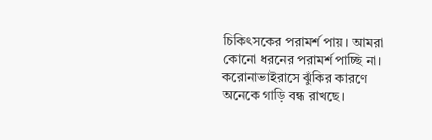চিকিৎসকের পরামর্শ পায়। আমরা কোনো ধরনের পরামর্শ পাচ্ছি না। করোনাভাইরাসে ঝুঁকির কারণে অনেকে গাড়ি বন্ধ রাখছে।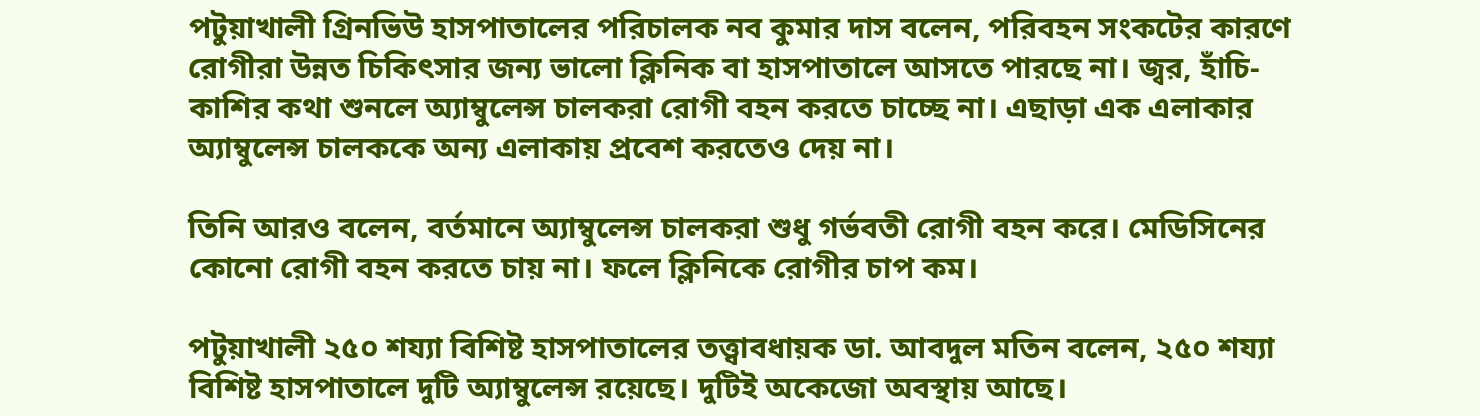পটুয়াখালী গ্রিনভিউ হাসপাতালের পরিচালক নব কুমার দাস বলেন, পরিবহন সংকটের কারণে রোগীরা উন্নত চিকিৎসার জন্য ভালো ক্লিনিক বা হাসপাতালে আসতে পারছে না। জ্বর, হাঁচি-কাশির কথা শুনলে অ্যাম্বুলেন্স চালকরা রোগী বহন করতে চাচ্ছে না। এছাড়া এক এলাকার অ্যাম্বুলেন্স চালককে অন্য এলাকায় প্রবেশ করতেও দেয় না।

তিনি আরও বলেন, বর্তমানে অ্যাম্বুলেন্স চালকরা শুধু গর্ভবতী রোগী বহন করে। মেডিসিনের কোনো রোগী বহন করতে চায় না। ফলে ক্লিনিকে রোগীর চাপ কম।

পটুয়াখালী ২৫০ শয্যা বিশিষ্ট হাসপাতালের তত্ত্বাবধায়ক ডা. আবদুল মতিন বলেন, ২৫০ শয্যা বিশিষ্ট হাসপাতালে দুটি অ্যাম্বুলেন্স রয়েছে। দুটিই অকেজো অবস্থায় আছে।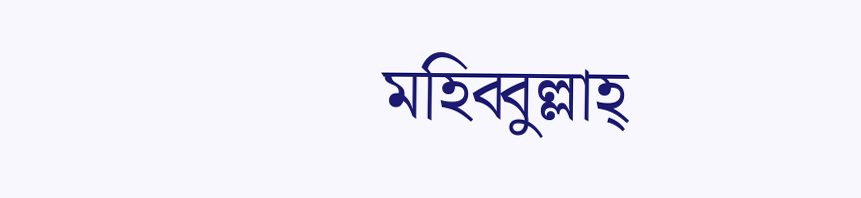মহিব্বুল্লাহ্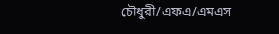চৌধুরী/এফএ/এমএস